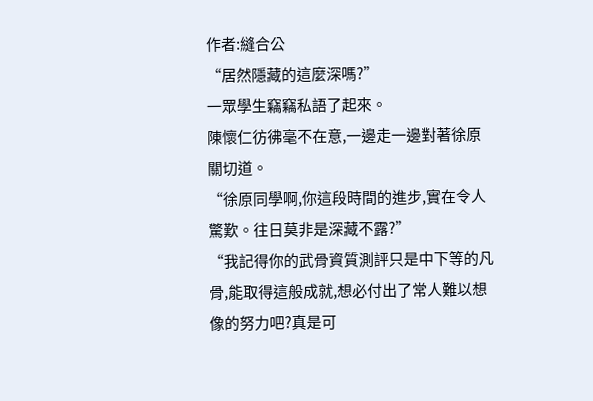作者:縫合公
“居然隱藏的這麼深嗎?”
一眾學生竊竊私語了起來。
陳懷仁彷彿毫不在意,一邊走一邊對著徐原關切道。
“徐原同學啊,你這段時間的進步,實在令人驚歎。往日莫非是深藏不露?”
“我記得你的武骨資質測評只是中下等的凡骨,能取得這般成就,想必付出了常人難以想像的努力吧?真是可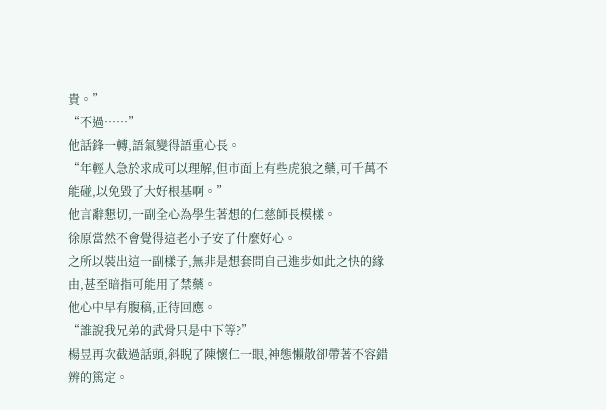貴。”
“不過……”
他話鋒一轉,語氣變得語重心長。
“年輕人急於求成可以理解,但市面上有些虎狼之藥,可千萬不能碰,以免毀了大好根基啊。”
他言辭懇切,一副全心為學生著想的仁慈師長模樣。
徐原當然不會覺得這老小子安了什麼好心。
之所以裝出這一副樣子,無非是想套問自己進步如此之快的緣由,甚至暗指可能用了禁藥。
他心中早有腹稿,正待回應。
“誰說我兄弟的武骨只是中下等?”
楊昱再次截過話頭,斜睨了陳懷仁一眼,神態懶散卻帶著不容錯辨的篤定。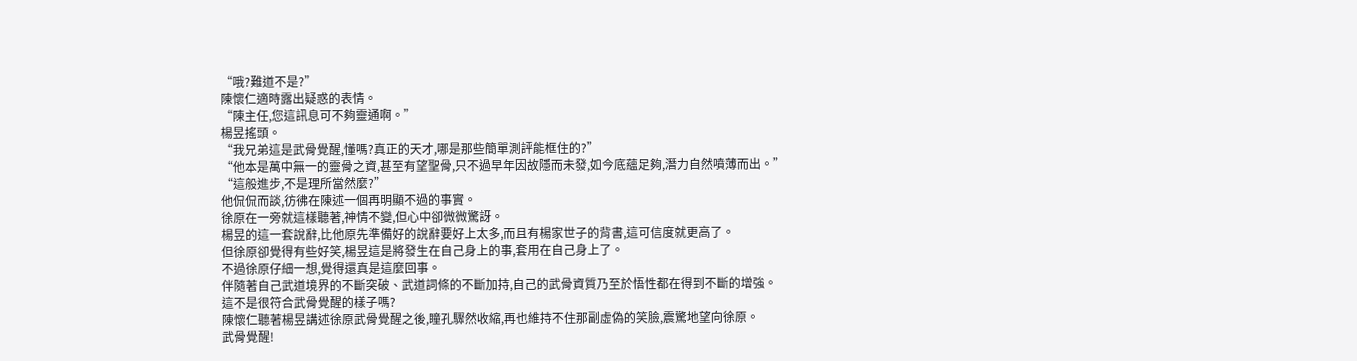“哦?難道不是?”
陳懷仁適時露出疑惑的表情。
“陳主任,您這訊息可不夠靈通啊。”
楊昱搖頭。
“我兄弟這是武骨覺醒,懂嗎?真正的天才,哪是那些簡單測評能框住的?”
“他本是萬中無一的靈骨之資,甚至有望聖骨,只不過早年因故隱而未發,如今底蘊足夠,潛力自然噴薄而出。”
“這般進步,不是理所當然麼?”
他侃侃而談,彷彿在陳述一個再明顯不過的事實。
徐原在一旁就這樣聽著,神情不變,但心中卻微微驚訝。
楊昱的這一套說辭,比他原先準備好的說辭要好上太多,而且有楊家世子的背書,這可信度就更高了。
但徐原卻覺得有些好笑,楊昱這是將發生在自己身上的事,套用在自己身上了。
不過徐原仔細一想,覺得還真是這麼回事。
伴隨著自己武道境界的不斷突破、武道詞條的不斷加持,自己的武骨資質乃至於悟性都在得到不斷的增強。
這不是很符合武骨覺醒的樣子嗎?
陳懷仁聽著楊昱講述徐原武骨覺醒之後,瞳孔驟然收縮,再也維持不住那副虛偽的笑臉,震驚地望向徐原。
武骨覺醒!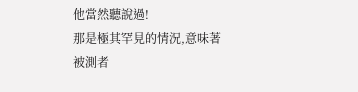他當然聽說過!
那是極其罕見的情況,意味著被測者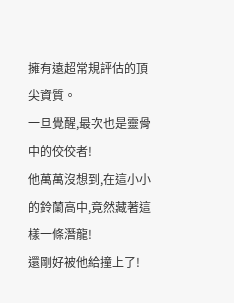擁有遠超常規評估的頂尖資質。
一旦覺醒,最次也是靈骨中的佼佼者!
他萬萬沒想到,在這小小的鈴蘭高中,竟然藏著這樣一條潛龍!
還剛好被他給撞上了!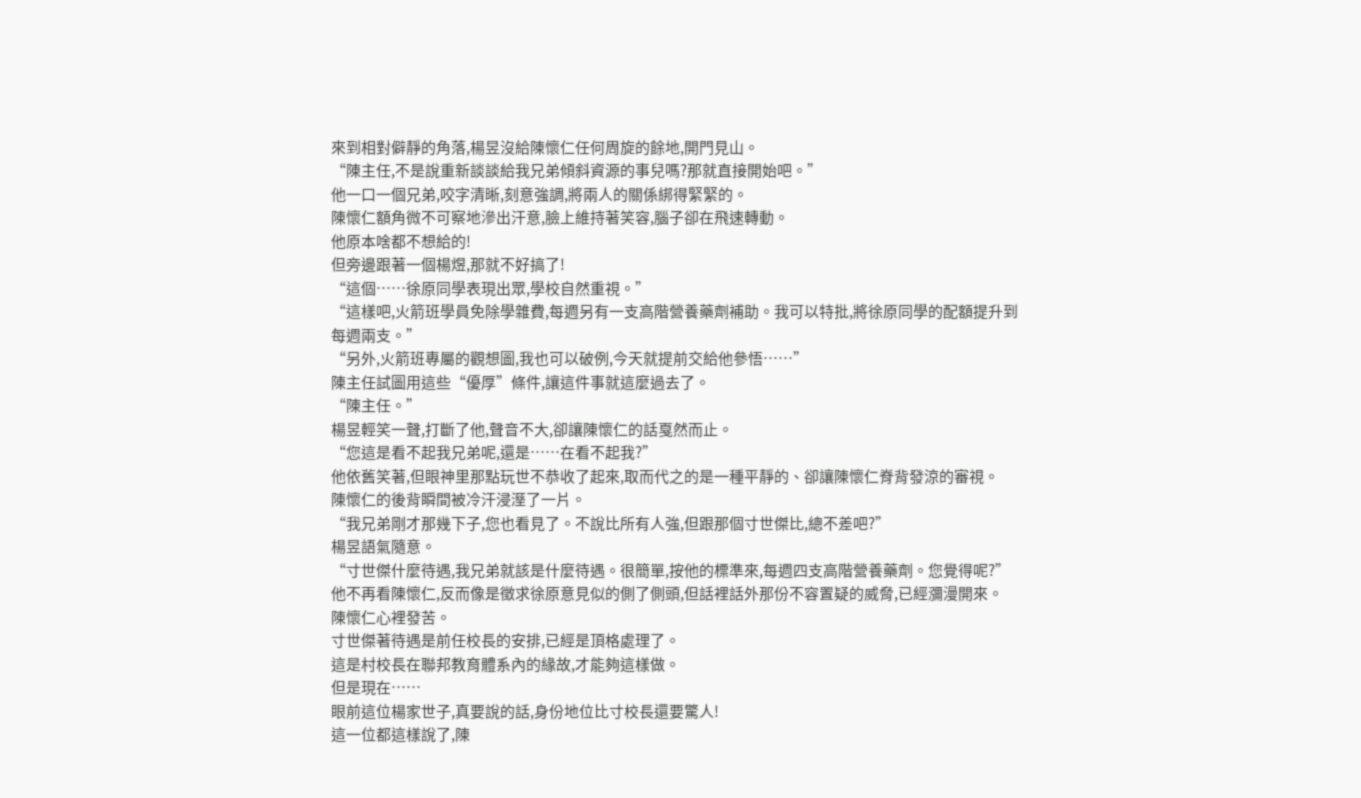來到相對僻靜的角落,楊昱沒給陳懷仁任何周旋的餘地,開門見山。
“陳主任,不是說重新談談給我兄弟傾斜資源的事兒嗎?那就直接開始吧。”
他一口一個兄弟,咬字清晰,刻意強調,將兩人的關係綁得緊緊的。
陳懷仁額角微不可察地滲出汗意,臉上維持著笑容,腦子卻在飛速轉動。
他原本啥都不想給的!
但旁邊跟著一個楊煜,那就不好搞了!
“這個……徐原同學表現出眾,學校自然重視。”
“這樣吧,火箭班學員免除學雜費,每週另有一支高階營養藥劑補助。我可以特批,將徐原同學的配額提升到每週兩支。”
“另外,火箭班專屬的觀想圖,我也可以破例,今天就提前交給他參悟……”
陳主任試圖用這些“優厚”條件,讓這件事就這麼過去了。
“陳主任。”
楊昱輕笑一聲,打斷了他,聲音不大,卻讓陳懷仁的話戛然而止。
“您這是看不起我兄弟呢,還是……在看不起我?”
他依舊笑著,但眼神里那點玩世不恭收了起來,取而代之的是一種平靜的、卻讓陳懷仁脊背發涼的審視。
陳懷仁的後背瞬間被冷汗浸溼了一片。
“我兄弟剛才那幾下子,您也看見了。不說比所有人強,但跟那個寸世傑比,總不差吧?”
楊昱語氣隨意。
“寸世傑什麼待遇,我兄弟就該是什麼待遇。很簡單,按他的標準來,每週四支高階營養藥劑。您覺得呢?”
他不再看陳懷仁,反而像是徵求徐原意見似的側了側頭,但話裡話外那份不容置疑的威脅,已經瀰漫開來。
陳懷仁心裡發苦。
寸世傑著待遇是前任校長的安排,已經是頂格處理了。
這是村校長在聯邦教育體系內的緣故,才能夠這樣做。
但是現在……
眼前這位楊家世子,真要說的話,身份地位比寸校長還要驚人!
這一位都這樣說了,陳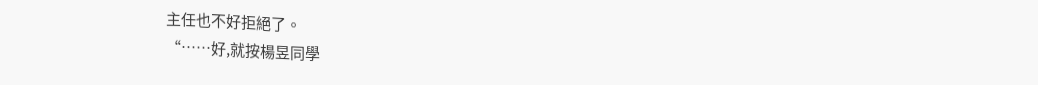主任也不好拒絕了。
“……好,就按楊昱同學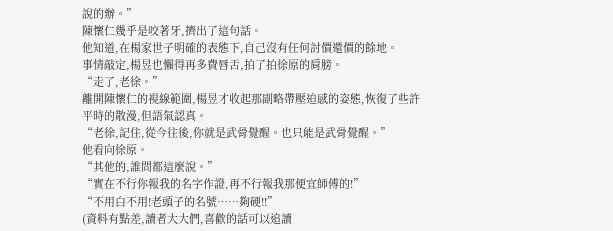說的辦。”
陳懷仁幾乎是咬著牙,擠出了這句話。
他知道,在楊家世子明確的表態下,自己沒有任何討價還價的餘地。
事情敲定,楊昱也懶得再多費唇舌,拍了拍徐原的肩膀。
“走了,老徐。”
離開陳懷仁的視線範圍,楊昱才收起那副略帶壓迫感的姿態,恢復了些許平時的散漫,但語氣認真。
“老徐,記住,從今往後,你就是武骨覺醒。也只能是武骨覺醒。”
他看向徐原。
“其他的,誰問都這麼說。”
“實在不行你報我的名字作證,再不行報我那便宜師傅的!”
“不用白不用!老頭子的名號……夠硬!!”
(資料有點差,讀者大大們,喜歡的話可以追讀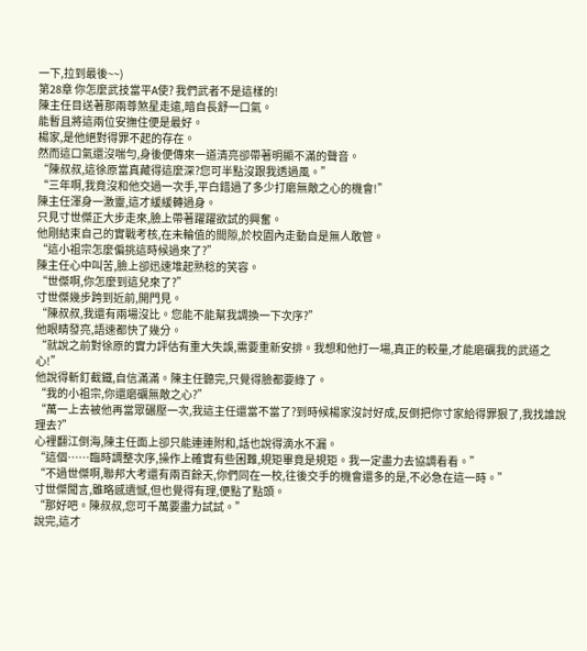一下,拉到最後~~)
第28章 你怎麼武技當平A使? 我們武者不是這樣的!
陳主任目送著那兩尊煞星走遠,暗自長舒一口氣。
能暫且將這兩位安撫住便是最好。
楊家,是他絕對得罪不起的存在。
然而這口氣還沒喘勻,身後便傳來一道清亮卻帶著明顯不滿的聲音。
“陳叔叔,這徐原當真藏得這麼深?您可半點沒跟我透過風。”
“三年啊,我竟沒和他交過一次手,平白錯過了多少打磨無敵之心的機會!”
陳主任渾身一激靈,這才緩緩轉過身。
只見寸世傑正大步走來,臉上帶著躍躍欲試的興奮。
他剛結束自己的實戰考核,在未輪值的間隙,於校園內走動自是無人敢管。
“這小祖宗怎麼偏挑這時候過來了?”
陳主任心中叫苦,臉上卻迅速堆起熟稔的笑容。
“世傑啊,你怎麼到這兒來了?”
寸世傑幾步跨到近前,開門見。
“陳叔叔,我還有兩場沒比。您能不能幫我調換一下次序?”
他眼睛發亮,語速都快了幾分。
“就說之前對徐原的實力評估有重大失誤,需要重新安排。我想和他打一場,真正的較量,才能磨礪我的武道之心!”
他說得斬釘截鐵,自信滿滿。陳主任聽完,只覺得臉都要綠了。
“我的小祖宗,你還磨礪無敵之心?”
“萬一上去被他再當眾碾壓一次,我這主任還當不當了?到時候楊家沒討好成,反倒把你寸家給得罪狠了,我找誰說理去?”
心裡翻江倒海,陳主任面上卻只能連連附和,話也說得滴水不漏。
“這個……臨時調整次序,操作上確實有些困難,規矩畢竟是規矩。我一定盡力去協調看看。”
“不過世傑啊,聯邦大考還有兩百餘天,你們同在一校,往後交手的機會還多的是,不必急在這一時。”
寸世傑聞言,雖略感遺憾,但也覺得有理,便點了點頭。
“那好吧。陳叔叔,您可千萬要盡力試試。”
說完,這才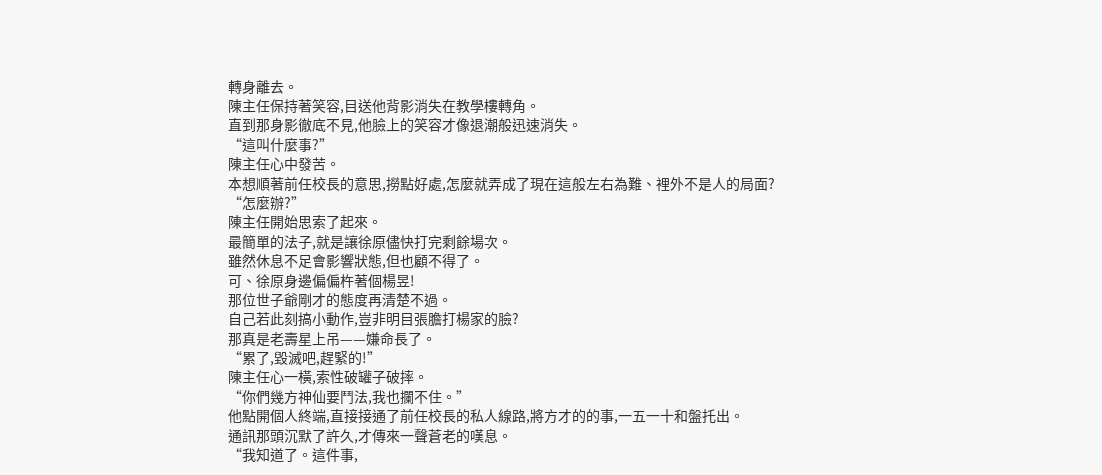轉身離去。
陳主任保持著笑容,目送他背影消失在教學樓轉角。
直到那身影徹底不見,他臉上的笑容才像退潮般迅速消失。
“這叫什麼事?”
陳主任心中發苦。
本想順著前任校長的意思,撈點好處,怎麼就弄成了現在這般左右為難、裡外不是人的局面?
“怎麼辦?”
陳主任開始思索了起來。
最簡單的法子,就是讓徐原儘快打完剩餘場次。
雖然休息不足會影響狀態,但也顧不得了。
可、徐原身邊偏偏杵著個楊昱!
那位世子爺剛才的態度再清楚不過。
自己若此刻搞小動作,豈非明目張膽打楊家的臉?
那真是老壽星上吊——嫌命長了。
“累了,毀滅吧,趕緊的!”
陳主任心一橫,索性破罐子破摔。
“你們幾方神仙要鬥法,我也攔不住。”
他點開個人終端,直接接通了前任校長的私人線路,將方才的的事,一五一十和盤托出。
通訊那頭沉默了許久,才傳來一聲蒼老的嘆息。
“我知道了。這件事,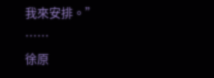我來安排。”
……
徐原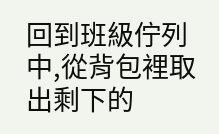回到班級佇列中,從背包裡取出剩下的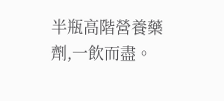半瓶高階營養藥劑,一飲而盡。